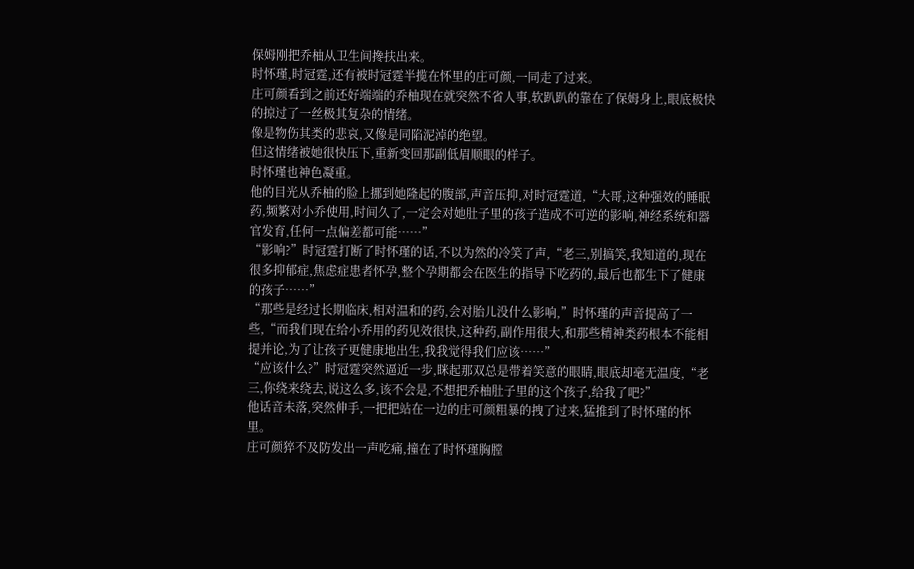保姆刚把乔柚从卫生间搀扶出来。
时怀瑾,时冠霆,还有被时冠霆半揽在怀里的庄可颜,一同走了过来。
庄可颜看到之前还好端端的乔柚现在就突然不省人事,软趴趴的靠在了保姆身上,眼底极快的掠过了一丝极其复杂的情绪。
像是物伤其类的悲哀,又像是同陷泥淖的绝望。
但这情绪被她很快压下,重新变回那副低眉顺眼的样子。
时怀瑾也神色凝重。
他的目光从乔柚的脸上挪到她隆起的腹部,声音压抑,对时冠霆道,“大哥,这种强效的睡眠药,频繁对小乔使用,时间久了,一定会对她肚子里的孩子造成不可逆的影响,神经系统和器官发育,任何一点偏差都可能……”
“影响?”时冠霆打断了时怀瑾的话,不以为然的冷笑了声,“老三,别搞笑,我知道的,现在很多抑郁症,焦虑症患者怀孕,整个孕期都会在医生的指导下吃药的,最后也都生下了健康的孩子……”
“那些是经过长期临床,相对温和的药,会对胎儿没什么影响,”时怀瑾的声音提高了一些,“而我们现在给小乔用的药见效很快,这种药,副作用很大,和那些精神类药根本不能相提并论,为了让孩子更健康地出生,我我觉得我们应该……”
“应该什么?”时冠霆突然逼近一步,眯起那双总是带着笑意的眼睛,眼底却毫无温度,“老三,你绕来绕去,说这么多,该不会是,不想把乔柚肚子里的这个孩子,给我了吧?”
他话音未落,突然伸手,一把把站在一边的庄可颜粗暴的拽了过来,猛推到了时怀瑾的怀里。
庄可颜猝不及防发出一声吃痛,撞在了时怀瑾胸膛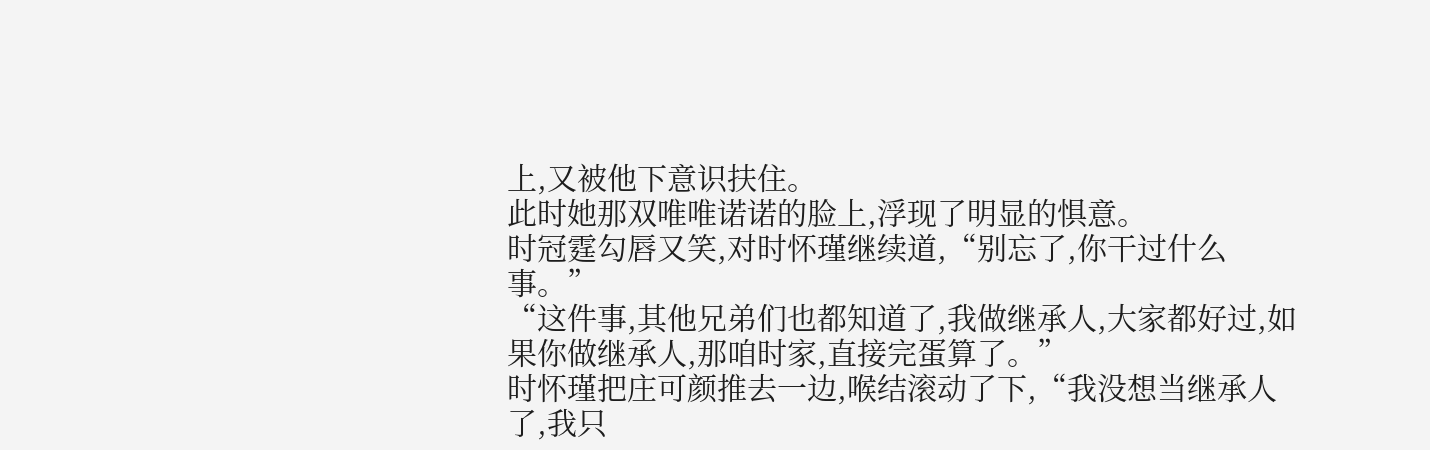上,又被他下意识扶住。
此时她那双唯唯诺诺的脸上,浮现了明显的惧意。
时冠霆勾唇又笑,对时怀瑾继续道,“别忘了,你干过什么事。”
“这件事,其他兄弟们也都知道了,我做继承人,大家都好过,如果你做继承人,那咱时家,直接完蛋算了。”
时怀瑾把庄可颜推去一边,喉结滚动了下,“我没想当继承人了,我只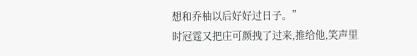想和乔柚以后好好过日子。”
时冠霆又把庄可颜拽了过来,推给他,笑声里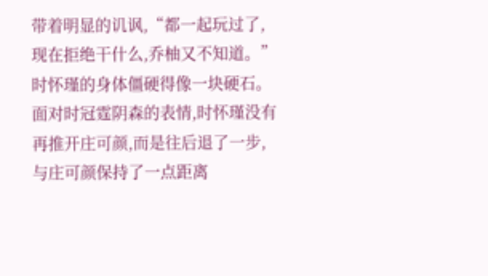带着明显的讥讽,“都一起玩过了,现在拒绝干什么,乔柚又不知道。”
时怀瑾的身体僵硬得像一块硬石。
面对时冠霆阴森的表情,时怀瑾没有再推开庄可颜,而是往后退了一步,与庄可颜保持了一点距离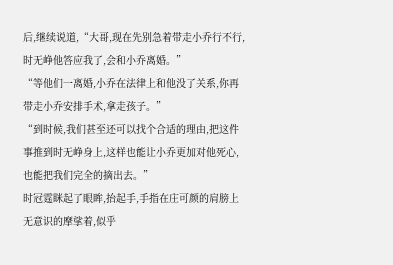后,继续说道,“大哥,现在先别急着带走小乔行不行,时无峥他答应我了,会和小乔离婚。”
“等他们一离婚,小乔在法律上和他没了关系,你再带走小乔安排手术,拿走孩子。”
“到时候,我们甚至还可以找个合适的理由,把这件事推到时无峥身上,这样也能让小乔更加对他死心,也能把我们完全的摘出去。”
时冠霆眯起了眼眸,抬起手,手指在庄可颜的肩膀上无意识的摩挲着,似乎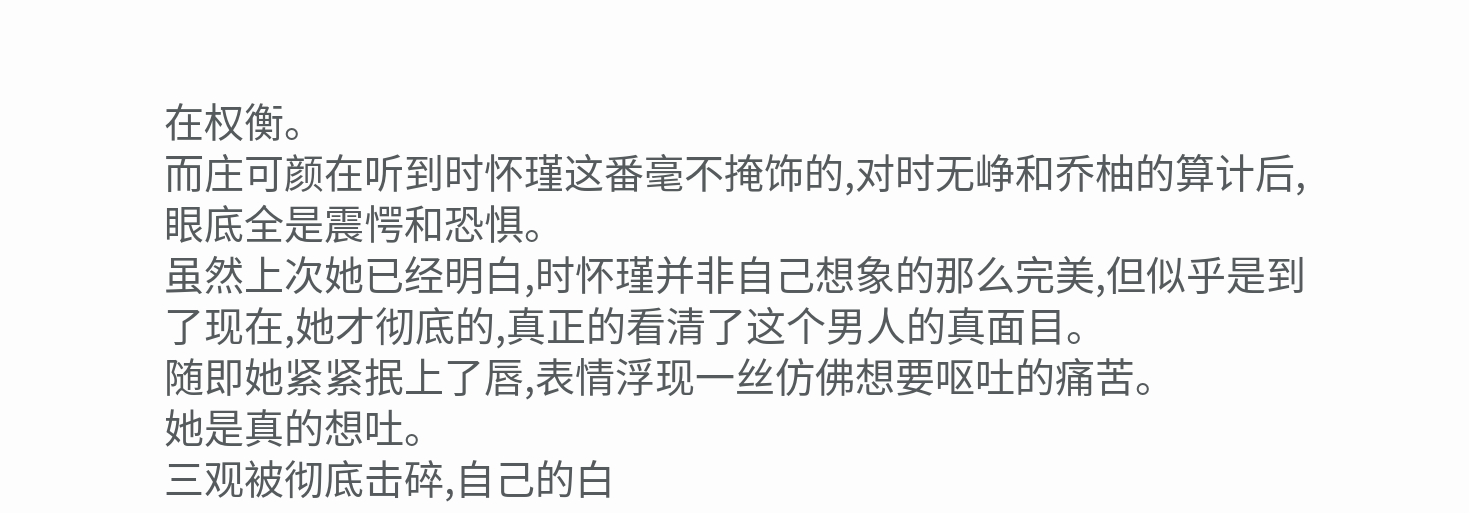在权衡。
而庄可颜在听到时怀瑾这番毫不掩饰的,对时无峥和乔柚的算计后,眼底全是震愕和恐惧。
虽然上次她已经明白,时怀瑾并非自己想象的那么完美,但似乎是到了现在,她才彻底的,真正的看清了这个男人的真面目。
随即她紧紧抿上了唇,表情浮现一丝仿佛想要呕吐的痛苦。
她是真的想吐。
三观被彻底击碎,自己的白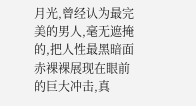月光,曾经认为最完美的男人,毫无遮掩的,把人性最黑暗面赤裸裸展现在眼前的巨大冲击,真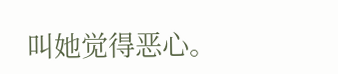叫她觉得恶心。